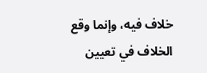خلاف فيه، وإنما وقع الخلاف في تعيين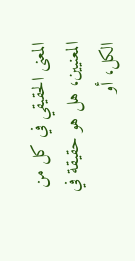المعنى الحقيقي في كل من المعنيين، هل هو حقيقة في الكل، أو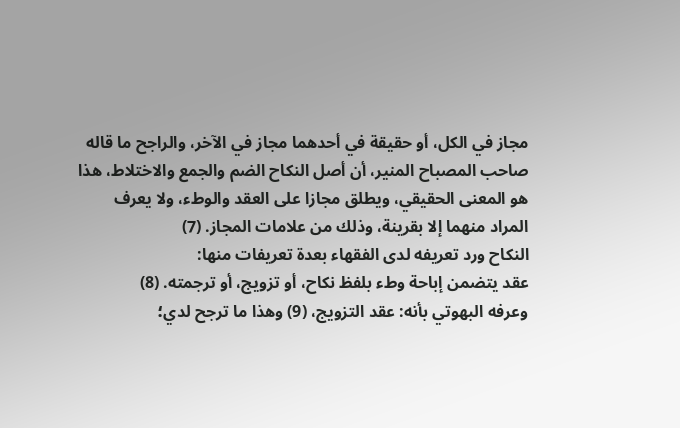مجاز في الكل، أو حقيقة في أحدهما مجاز في الآخر، والراجح ما قاله صاحب المصباح المنير، أن أصل النكاح الضم والجمع والاختلاط، هذا هو المعنى الحقيقي، ويطلق مجازا على العقد والوطء، ولا يعرف المراد منهما إلا بقرينة، وذلك من علامات المجاز. (7)
النكاح ورد تعريفه لدى الفقهاء بعدة تعريفات منها:
عقد يتضمن إباحة وطء بلفظ نكاح، أو تزويج، أو ترجمته. (8)
وعرفه البهوتي بأنه: عقد التزويج، (9) وهذا ما ترجح لدي؛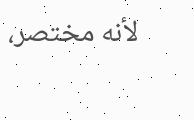لأنه مختصر،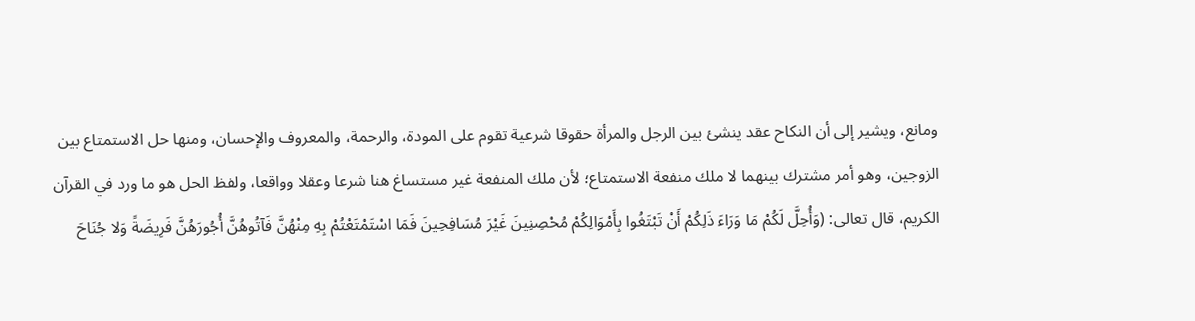ومانع، ويشير إلى أن النكاح عقد ينشئ بين الرجل والمرأة حقوقا شرعية تقوم على المودة، والرحمة، والمعروف والإحسان، ومنها حل الاستمتاع بين الزوجين، وهو أمر مشترك بينهما لا ملك منفعة الاستمتاع؛ لأن ملك المنفعة غير مستساغ هنا شرعا وعقلا وواقعا، ولفظ الحل هو ما ورد في القرآن الكريم، قال تعالى: (وَأُحِلَّ لَكُمْ مَا وَرَاءَ ذَلِكُمْ أَنْ تَبْتَغُوا بِأَمْوَالِكُمْ مُحْصِنِينَ غَيْرَ مُسَافِحِينَ فَمَا اسْتَمْتَعْتُمْ بِهِ مِنْهُنَّ فَآتُوهُنَّ أُجُورَهُنَّ فَرِيضَةً وَلا جُنَاحَ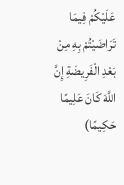عَلَيْكُمْ فِيمَا تَرَاضَيْتُمْ بِهِ مِنْ بَعْدِ الْفَرِيضَةِ إِنَّ اللَّهَ كَانَ عَلِيمًا حَكِيمًا)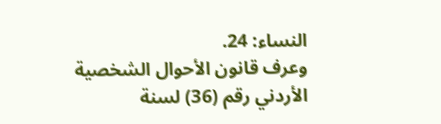النساء: 24.
وعرف قانون الأحوال الشخصية الأردني رقم (36) لسنة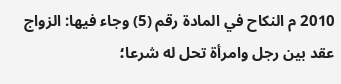2010 م النكاح في المادة رقم (5) وجاء فيها: الزواج عقد بين رجل وامرأة تحل له شرعا؛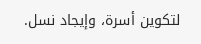لتكوين أسرة، وإيجاد نسل.